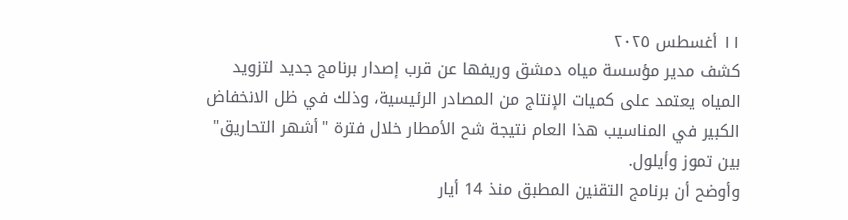١١ أغسطس ٢٠٢٥
كشف مدير مؤسسة مياه دمشق وريفها عن قرب إصدار برنامج جديد لتزويد المياه يعتمد على كميات الإنتاج من المصادر الرئيسية، وذلك في ظل الانخفاض الكبير في المناسيب هذا العام نتيجة شح الأمطار خلال فترة "أشهر التحاريق" بين تموز وأيلول.
وأوضح أن برنامج التقنين المطبق منذ 14 أيار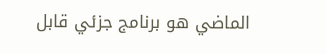الماضي هو برنامج جزئي قابل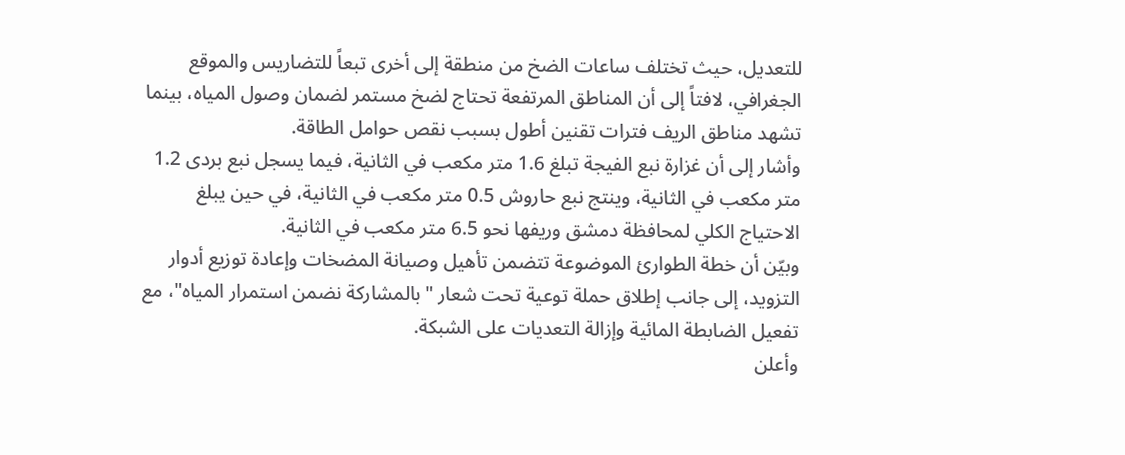للتعديل، حيث تختلف ساعات الضخ من منطقة إلى أخرى تبعاً للتضاريس والموقع الجغرافي، لافتاً إلى أن المناطق المرتفعة تحتاج لضخ مستمر لضمان وصول المياه، بينما تشهد مناطق الريف فترات تقنين أطول بسبب نقص حوامل الطاقة.
وأشار إلى أن غزارة نبع الفيجة تبلغ 1.6 متر مكعب في الثانية، فيما يسجل نبع بردى 1.2 متر مكعب في الثانية، وينتج نبع حاروش 0.5 متر مكعب في الثانية، في حين يبلغ الاحتياج الكلي لمحافظة دمشق وريفها نحو 6.5 متر مكعب في الثانية.
وبيّن أن خطة الطوارئ الموضوعة تتضمن تأهيل وصيانة المضخات وإعادة توزيع أدوار التزويد، إلى جانب إطلاق حملة توعية تحت شعار "بالمشاركة نضمن استمرار المياه"، مع تفعيل الضابطة المائية وإزالة التعديات على الشبكة.
وأعلن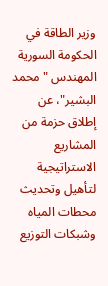وزير الطاقة في الحكومة السورية المهندس "محمد البشير"، عن إطلاق حزمة من المشاريع الاستراتيجية لتأهيل وتحديث محطات المياه وشبكات التوزيع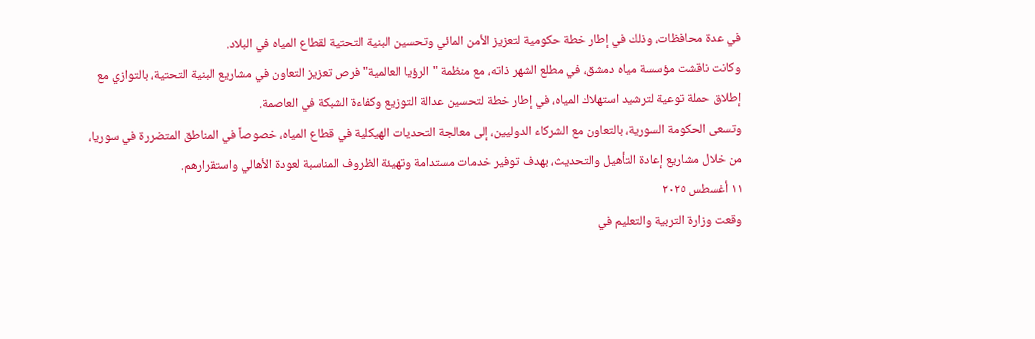في عدة محافظات، وذلك في إطار خطة حكومية لتعزيز الأمن المائي وتحسين البنية التحتية لقطاع المياه في البلاد.
وكانت ناقشت مؤسسة مياه دمشق، في مطلع الشهر ذاته، مع منظمة "الرؤيا العالمية" فرص تعزيز التعاون في مشاريع البنية التحتية، بالتوازي مع إطلاق حملة توعية لترشيد استهلاك المياه، في إطار خطة لتحسين عدالة التوزيع وكفاءة الشبكة في العاصمة.
وتسعى الحكومة السورية، بالتعاون مع الشركاء الدوليين، إلى معالجة التحديات الهيكلية في قطاع المياه، خصوصاً في المناطق المتضررة في سوريا، من خلال مشاريع إعادة التأهيل والتحديث، بهدف توفير خدمات مستدامة وتهيئة الظروف المناسبة لعودة الأهالي واستقرارهم.
١١ أغسطس ٢٠٢٥
وقعت وزارة التربية والتعليم في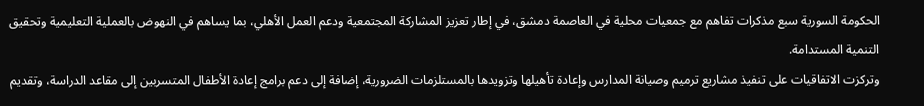الحكومة السورية سبع مذكرات تفاهم مع جمعيات محلية في العاصمة دمشق، في إطار تعزيز المشاركة المجتمعية ودعم العمل الأهلي، بما يساهم في النهوض بالعملية التعليمية وتحقيق التنمية المستدامة.
وتركزت الاتفاقيات على تنفيذ مشاريع ترميم وصيانة المدارس وإعادة تأهيلها وتزويدها بالمستلزمات الضرورية، إضافة إلى دعم برامج إعادة الأطفال المتسربين إلى مقاعد الدراسة، وتقديم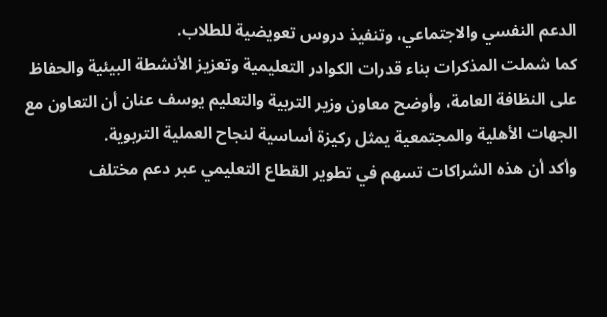الدعم النفسي والاجتماعي، وتنفيذ دروس تعويضية للطلاب.
كما شملت المذكرات بناء قدرات الكوادر التعليمية وتعزيز الأنشطة البيئية والحفاظ على النظافة العامة، وأوضح معاون وزير التربية والتعليم يوسف عنان أن التعاون مع الجهات الأهلية والمجتمعية يمثل ركيزة أساسية لنجاح العملية التربوية.
وأكد أن هذه الشراكات تسهم في تطوير القطاع التعليمي عبر دعم مختلف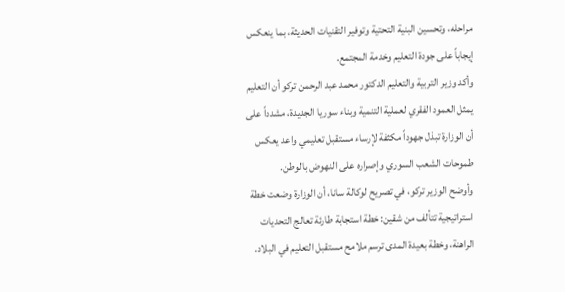مراحله، وتحسين البنية التحتية وتوفير التقنيات الحديثة، بما ينعكس إيجاباً على جودة التعليم وخدمة المجتمع.
وأكد وزير التربية والتعليم الدكتور محمد عبد الرحمن تركو أن التعليم يمثل العمود الفقري لعملية التنمية وبناء سوريا الجديدة، مشدداً على أن الوزارة تبذل جهوداً مكثفة لإرساء مستقبل تعليمي واعد يعكس طموحات الشعب السوري وإصراره على النهوض بالوطن.
وأوضح الوزير تركو، في تصريح لوكالة سانا، أن الوزارة وضعت خطة استراتيجية تتألف من شقين: خطة استجابة طارئة تعالج التحديات الراهنة، وخطة بعيدة المدى ترسم ملامح مستقبل التعليم في البلاد.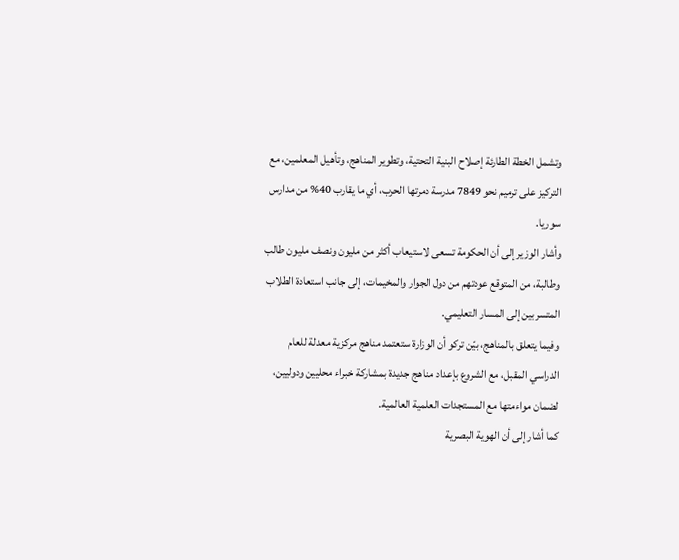وتشمل الخطة الطارئة إصلاح البنية التحتية، وتطوير المناهج، وتأهيل المعلمين، مع التركيز على ترميم نحو 7849 مدرسة دمرتها الحرب، أي ما يقارب 40% من مدارس سوريا.
وأشار الوزير إلى أن الحكومة تسعى لاستيعاب أكثر من مليون ونصف مليون طالب وطالبة، من المتوقع عودتهم من دول الجوار والمخيمات، إلى جانب استعادة الطلاب المتسربين إلى المسار التعليمي.
وفيما يتعلق بالمناهج، بيّن تركو أن الوزارة ستعتمد مناهج مركزية معدلة للعام الدراسي المقبل، مع الشروع بإعداد مناهج جديدة بمشاركة خبراء محليين ودوليين، لضمان مواءمتها مع المستجدات العلمية العالمية.
كما أشار إلى أن الهوية البصرية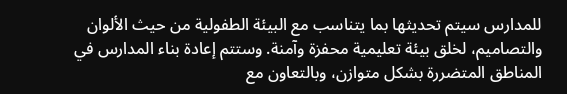للمدارس سيتم تحديثها بما يتناسب مع البيئة الطفولية من حيث الألوان والتصاميم، لخلق بيئة تعليمية محفزة وآمنة. وستتم إعادة بناء المدارس في المناطق المتضررة بشكل متوازن، وبالتعاون مع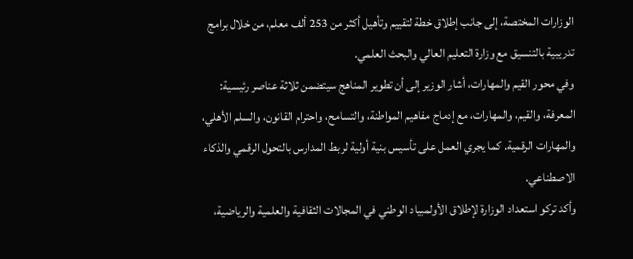الوزارات المختصة، إلى جانب إطلاق خطة لتقييم وتأهيل أكثر من 253 ألف معلم، من خلال برامج تدريبية بالتنسيق مع وزارة التعليم العالي والبحث العلمي.
وفي محور القيم والمهارات، أشار الوزير إلى أن تطوير المناهج سيتضمن ثلاثة عناصر رئيسية: المعرفة، والقيم، والمهارات، مع إدماج مفاهيم المواطنة، والتسامح، واحترام القانون، والسلم الأهلي، والمهارات الرقمية. كما يجري العمل على تأسيس بنية أولية لربط المدارس بالتحول الرقمي والذكاء الاصطناعي.
وأكد تركو استعداد الوزارة لإطلاق الأولمبياد الوطني في المجالات الثقافية والعلمية والرياضية،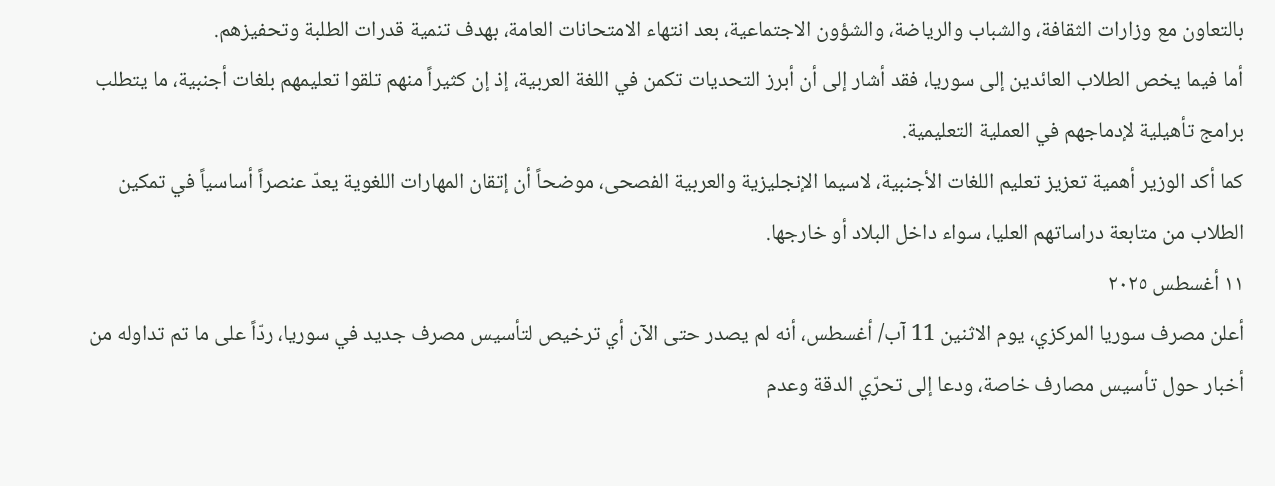بالتعاون مع وزارات الثقافة، والشباب والرياضة، والشؤون الاجتماعية، بعد انتهاء الامتحانات العامة، بهدف تنمية قدرات الطلبة وتحفيزهم.
أما فيما يخص الطلاب العائدين إلى سوريا، فقد أشار إلى أن أبرز التحديات تكمن في اللغة العربية، إذ إن كثيراً منهم تلقوا تعليمهم بلغات أجنبية، ما يتطلب برامج تأهيلية لإدماجهم في العملية التعليمية.
كما أكد الوزير أهمية تعزيز تعليم اللغات الأجنبية، لاسيما الإنجليزية والعربية الفصحى، موضحاً أن إتقان المهارات اللغوية يعدّ عنصراً أساسياً في تمكين الطلاب من متابعة دراساتهم العليا، سواء داخل البلاد أو خارجها.
١١ أغسطس ٢٠٢٥
أعلن مصرف سوريا المركزي، يوم الاثنين 11 آب/ أغسطس، أنه لم يصدر حتى الآن أي ترخيص لتأسيس مصرف جديد في سوريا، ردّاً على ما تم تداوله من أخبار حول تأسيس مصارف خاصة، ودعا إلى تحرّي الدقة وعدم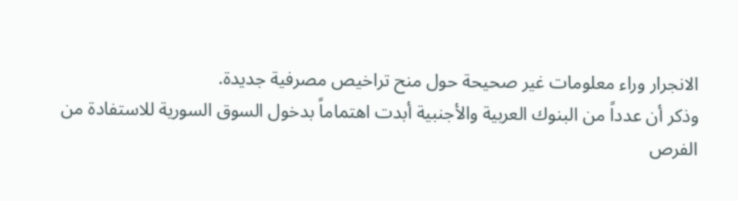الانجرار وراء معلومات غير صحيحة حول منح تراخيص مصرفية جديدة.
وذكر أن عدداً من البنوك العربية والأجنبية أبدت اهتماماً بدخول السوق السورية للاستفادة من الفرص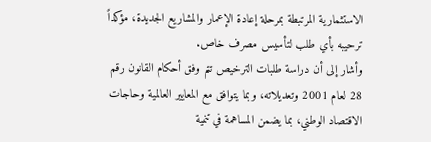الاستثمارية المرتبطة بمرحلة إعادة الإعمار والمشاريع الجديدة، مؤكداً ترحيبه بأي طلب لتأسيس مصرف خاص.
وأشار إلى أن دراسة طلبات الترخيص تتم وفق أحكام القانون رقم 28 لعام 2001 وتعديلاته، وبما يتوافق مع المعايير العالمية وحاجات الاقتصاد الوطني، بما يضمن المساهمة في تنمية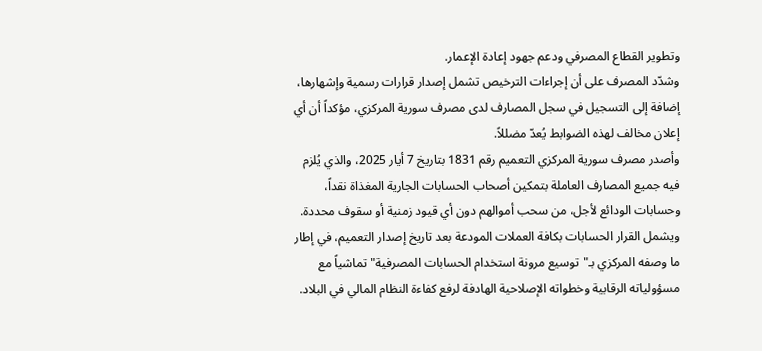وتطوير القطاع المصرفي ودعم جهود إعادة الإعمار.
وشدّد المصرف على أن إجراءات الترخيص تشمل إصدار قرارات رسمية وإشهارها، إضافة إلى التسجيل في سجل المصارف لدى مصرف سورية المركزي، مؤكداً أن أي إعلان مخالف لهذه الضوابط يُعدّ مضللاً.
وأصدر مصرف سورية المركزي التعميم رقم 1831 بتاريخ 7 أيار 2025، والذي يُلزم فيه جميع المصارف العاملة بتمكين أصحاب الحسابات الجارية المغذاة نقداً، وحسابات الودائع لأجل، من سحب أموالهم دون أي قيود زمنية أو سقوف محددة.
ويشمل القرار الحسابات بكافة العملات المودعة بعد تاريخ إصدار التعميم، في إطار ما وصفه المركزي بـ"توسيع مرونة استخدام الحسابات المصرفية" تماشياً مع مسؤولياته الرقابية وخطواته الإصلاحية الهادفة لرفع كفاءة النظام المالي في البلاد.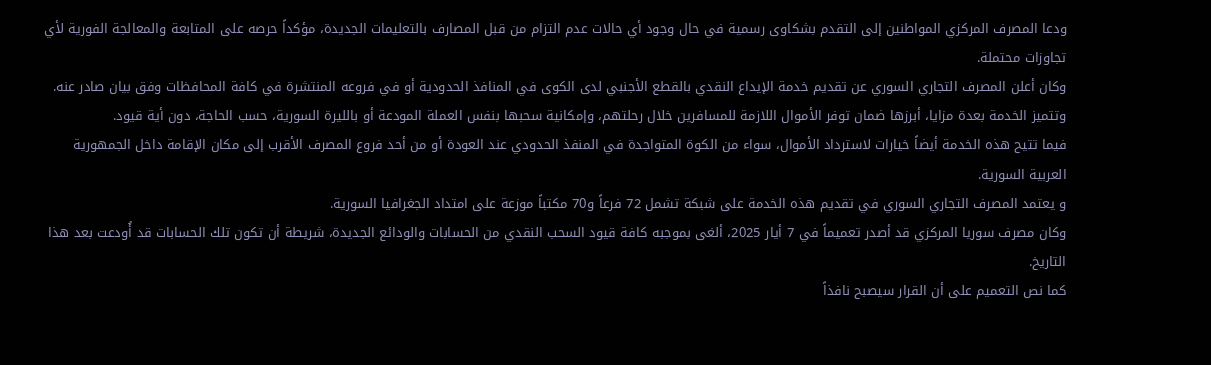ودعا المصرف المركزي المواطنين إلى التقدم بشكاوى رسمية في حال وجود أي حالات عدم التزام من قبل المصارف بالتعليمات الجديدة، مؤكداً حرصه على المتابعة والمعالجة الفورية لأي تجاوزات محتملة.
وكان أعلن المصرف التجاري السوري عن تقديم خدمة الإيداع النقدي بالقطع الأجنبي لدى الكوى في المنافذ الحدودية أو في فروعه المنتشرة في كافة المحافظات وفق بيان صادر عنه.
وتتميز الخدمة بعدة مزايا، أبرزها ضمان توفر الأموال اللازمة للمسافرين خلال رحلتهم، وإمكانية سحبها بنفس العملة المودعة أو بالليرة السورية، حسب الحاجة، دون أية قيود.
فيما تتيح هذه الخدمة أيضاً خيارات لاسترداد الأموال، سواء من الكوة المتواجدة في المنفذ الحدودي عند العودة أو من أحد فروع المصرف الأقرب إلى مكان الإقامة داخل الجمهورية العربية السورية.
و يعتمد المصرف التجاري السوري في تقديم هذه الخدمة على شبكة تشمل 72 فرعاً و70 مكتباً موزعة على امتداد الجغرافيا السورية.
وكان مصرف سوريا المركزي قد أصدر تعميماً في 7 أيار 2025، ألغى بموجبه كافة قيود السحب النقدي من الحسابات والودائع الجديدة، شريطة أن تكون تلك الحسابات قد أُودعت بعد هذا التاريخ.
كما نص التعميم على أن القرار سيصبح نافذاً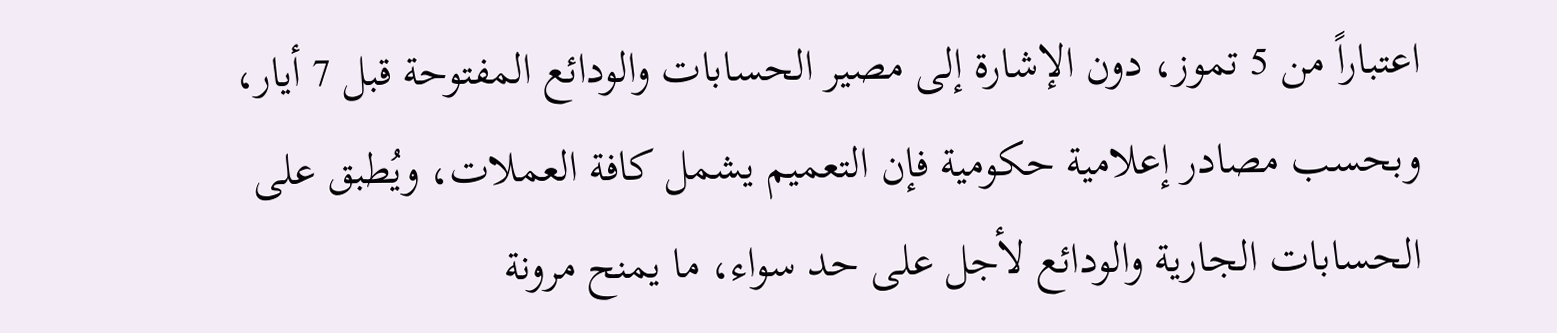اعتباراً من 5 تموز، دون الإشارة إلى مصير الحسابات والودائع المفتوحة قبل 7 أيار، وبحسب مصادر إعلامية حكومية فإن التعميم يشمل كافة العملات، ويُطبق على الحسابات الجارية والودائع لأجل على حد سواء، ما يمنح مرونة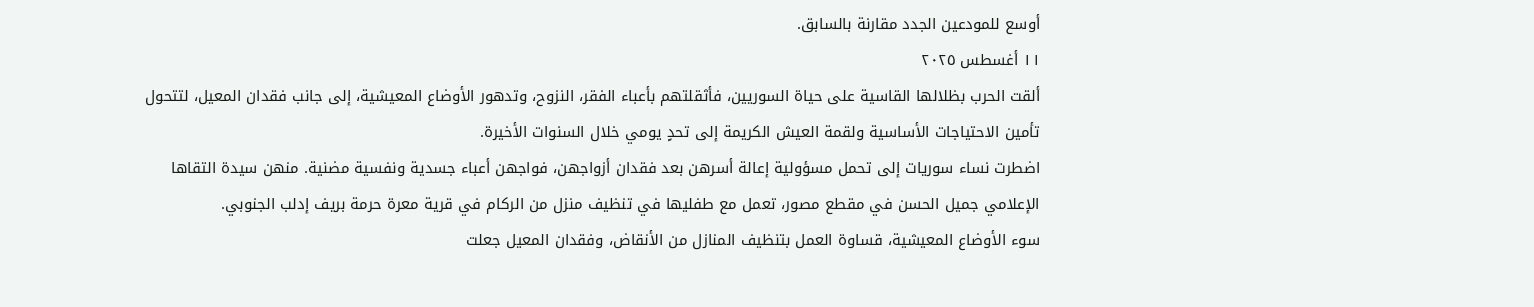أوسع للمودعين الجدد مقارنة بالسابق.
١١ أغسطس ٢٠٢٥
ألقت الحرب بظلالها القاسية على حياة السوريين، فأثقلتهم بأعباء الفقر، النزوح، وتدهور الأوضاع المعيشية، إلى جانب فقدان المعيل، لتتحول تأمين الاحتياجات الأساسية ولقمة العيش الكريمة إلى تحدٍ يومي خلال السنوات الأخيرة.
اضطرت نساء سوريات إلى تحمل مسؤولية إعالة أسرهن بعد فقدان أزواجهن، فواجهن أعباء جسدية ونفسية مضنية. منهن سيدة التقاها الإعلامي جميل الحسن في مقطع مصور، تعمل مع طفليها في تنظيف منزل من الركام في قرية معرة حرمة بريف إدلب الجنوبي.
سوء الأوضاع المعيشية، قساوة العمل بتنظيف المنازل من الأنقاض، وفقدان المعيل جعلت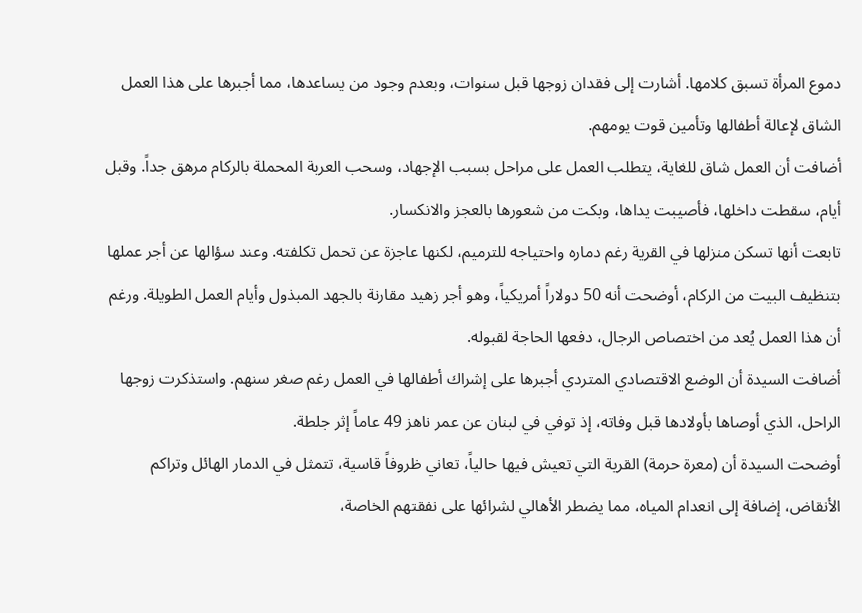دموع المرأة تسبق كلامها. أشارت إلى فقدان زوجها قبل سنوات، وبعدم وجود من يساعدها، مما أجبرها على هذا العمل الشاق لإعالة أطفالها وتأمين قوت يومهم.
أضافت أن العمل شاق للغاية، يتطلب العمل على مراحل بسبب الإجهاد، وسحب العربة المحملة بالركام مرهق جداً. وقبل أيام، سقطت داخلها، فأصيبت يداها، وبكت من شعورها بالعجز والانكسار.
تابعت أنها تسكن منزلها في القرية رغم دماره واحتياجه للترميم، لكنها عاجزة عن تحمل تكلفته. وعند سؤالها عن أجر عملها بتنظيف البيت من الركام، أوضحت أنه 50 دولاراً أمريكياً، وهو أجر زهيد مقارنة بالجهد المبذول وأيام العمل الطويلة. ورغم أن هذا العمل يُعد من اختصاص الرجال، دفعها الحاجة لقبوله.
أضافت السيدة أن الوضع الاقتصادي المتردي أجبرها على إشراك أطفالها في العمل رغم صغر سنهم. واستذكرت زوجها الراحل، الذي أوصاها بأولادها قبل وفاته، إذ توفي في لبنان عن عمر ناهز 49 عاماً إثر جلطة.
أوضحت السيدة أن (معرة حرمة) القرية التي تعيش فيها حالياً، تعاني ظروفاً قاسية، تتمثل في الدمار الهائل وتراكم الأنقاض، إضافة إلى انعدام المياه، مما يضطر الأهالي لشرائها على نفقتهم الخاصة،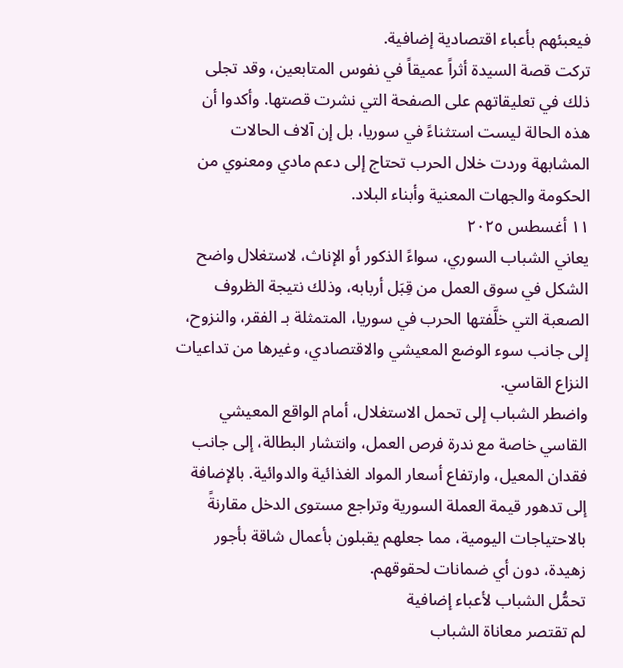فيعبئهم بأعباء اقتصادية إضافية.
تركت قصة السيدة أثراً عميقاً في نفوس المتابعين، وقد تجلى ذلك في تعليقاتهم على الصفحة التي نشرت قصتها. وأكدوا أن هذه الحالة ليست استثناءً في سوريا، بل إن آلاف الحالات المشابهة وردت خلال الحرب تحتاج إلى دعم مادي ومعنوي من الحكومة والجهات المعنية وأبناء البلاد.
١١ أغسطس ٢٠٢٥
يعاني الشباب السوري، سواءً الذكور أو الإناث، لاستغلال واضح الشكل في سوق العمل من قِبَل أربابه، وذلك نتيجة الظروف الصعبة التي خلَّفتها الحرب في سوريا، المتمثلة بـ الفقر، والنزوح، إلى جانب سوء الوضع المعيشي والاقتصادي، وغيرها من تداعيات النزاع القاسي.
واضطر الشباب إلى تحمل الاستغلال، أمام الواقع المعيشي القاسي خاصة مع ندرة فرص العمل، وانتشار البطالة، إلى جانب فقدان المعيل، وارتفاع أسعار المواد الغذائية والدوائية. بالإضافة إلى تدهور قيمة العملة السورية وتراجع مستوى الدخل مقارنةً بالاحتياجات اليومية، مما جعلهم يقبلون بأعمال شاقة بأجور زهيدة، دون أي ضمانات لحقوقهم.
تحمُّل الشباب لأعباء إضافية
لم تقتصر معاناة الشباب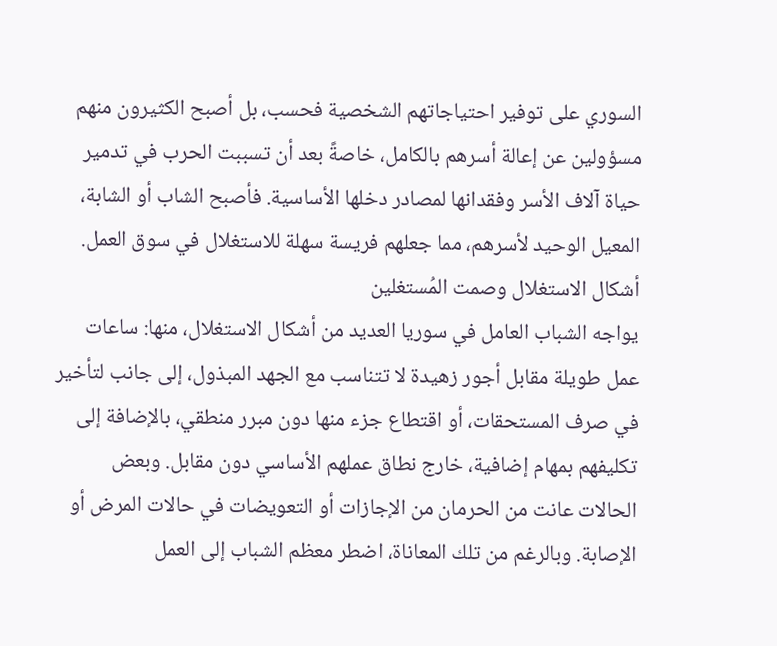السوري على توفير احتياجاتهم الشخصية فحسب، بل أصبح الكثيرون منهم مسؤولين عن إعالة أسرهم بالكامل، خاصةً بعد أن تسببت الحرب في تدمير حياة آلاف الأسر وفقدانها لمصادر دخلها الأساسية. فأصبح الشاب أو الشابة، المعيل الوحيد لأسرهم، مما جعلهم فريسة سهلة للاستغلال في سوق العمل.
أشكال الاستغلال وصمت المُستغلين
يواجه الشباب العامل في سوريا العديد من أشكال الاستغلال، منها: ساعات عمل طويلة مقابل أجور زهيدة لا تتناسب مع الجهد المبذول، إلى جانب لتأخير في صرف المستحقات، أو اقتطاع جزء منها دون مبرر منطقي، بالإضافة إلى تكليفهم بمهام إضافية، خارج نطاق عملهم الأساسي دون مقابل. وبعض الحالات عانت من الحرمان من الإجازات أو التعويضات في حالات المرض أو الإصابة. وبالرغم من تلك المعاناة، اضطر معظم الشباب إلى العمل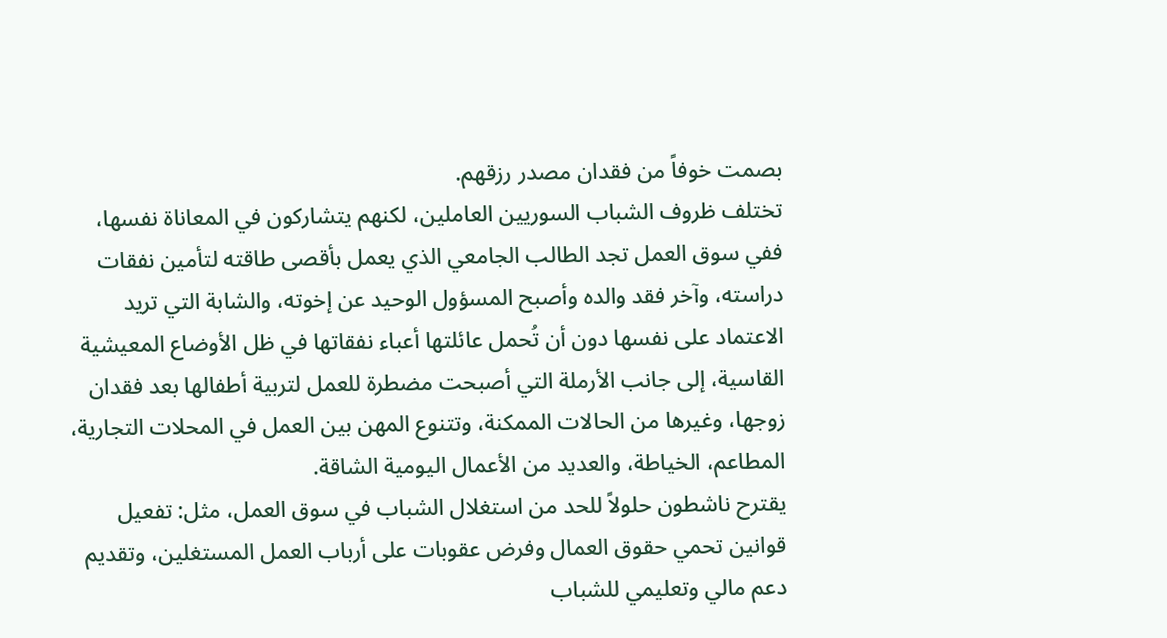بصمت خوفاً من فقدان مصدر رزقهم.
تختلف ظروف الشباب السوريين العاملين، لكنهم يتشاركون في المعاناة نفسها، ففي سوق العمل تجد الطالب الجامعي الذي يعمل بأقصى طاقته لتأمين نفقات دراسته، وآخر فقد والده وأصبح المسؤول الوحيد عن إخوته، والشابة التي تريد الاعتماد على نفسها دون أن تُحمل عائلتها أعباء نفقاتها في ظل الأوضاع المعيشية القاسية، إلى جانب الأرملة التي أصبحت مضطرة للعمل لتربية أطفالها بعد فقدان زوجها، وغيرها من الحالات الممكنة، وتتنوع المهن بين العمل في المحلات التجارية، المطاعم، الخياطة، والعديد من الأعمال اليومية الشاقة.
يقترح ناشطون حلولاً للحد من استغلال الشباب في سوق العمل، مثل: تفعيل قوانين تحمي حقوق العمال وفرض عقوبات على أرباب العمل المستغلين، وتقديم دعم مالي وتعليمي للشباب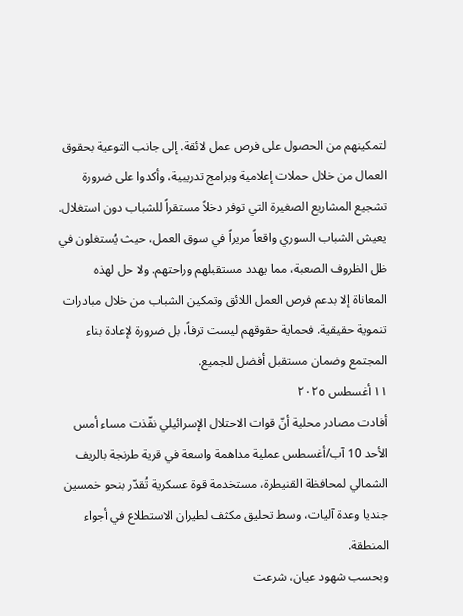لتمكينهم من الحصول على فرص عمل لائقة. إلى جانب التوعية بحقوق العمال من خلال حملات إعلامية وبرامج تدريبية، وأكدوا على ضرورة تشجيع المشاريع الصغيرة التي توفر دخلاً مستقراً للشباب دون استغلال.
يعيش الشباب السوري واقعاً مريراً في سوق العمل، حيث يُستغلون في ظل الظروف الصعبة، مما يهدد مستقبلهم وراحتهم. ولا حل لهذه المعاناة إلا بدعم فرص العمل اللائق وتمكين الشباب من خلال مبادرات تنموية حقيقية. فحماية حقوقهم ليست ترفاً، بل ضرورة لإعادة بناء المجتمع وضمان مستقبل أفضل للجميع.
١١ أغسطس ٢٠٢٥
أفادت مصادر محلية أنّ قوات الاحتلال الإسرائيلي نفّذت مساء أمس الأحد 10 آب/أغسطس عملية مداهمة واسعة في قرية طرنجة بالريف الشمالي لمحافظة القنيطرة، مستخدمة قوة عسكرية تُقدّر بنحو خمسين جنديا وعدة آليات، وسط تحليق مكثف لطيران الاستطلاع في أجواء المنطقة.
وبحسب شهود عيان، شرعت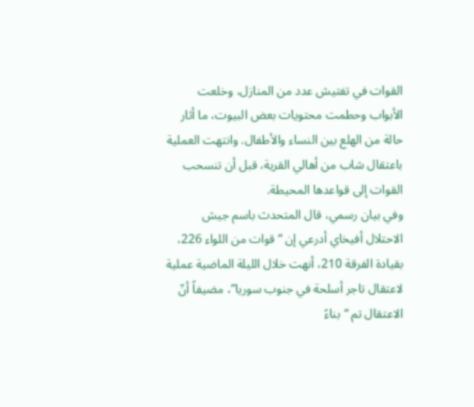القوات في تفتيش عدد من المنازل، وخلعت الأبواب وحطمت محتويات بعض البيوت، ما أثار حالة من الهلع بين النساء والأطفال. وانتهت العملية باعتقال شاب من أهالي القرية، قبل أن تنسحب القوات إلى قواعدها المحيطة.
وفي بيان رسمي، قال المتحدث باسم جيش الاحتلال أفيخاي أدرعي إن “قوات من اللواء 226، بقيادة الفرقة 210، أنهت خلال الليلة الماضية عملية لاعتقال تاجر أسلحة في جنوب سوريا”، مضيفاً أنّ الاعتقال تم “بناءً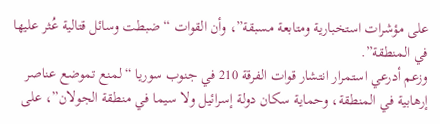على مؤشرات استخبارية ومتابعة مسبقة”، وأن القوات “ضبطت وسائل قتالية عُثر عليها في المنطقة”.
وزعم أدرعي استمرار انتشار قوات الفرقة 210 في جنوب سوريا “لمنع تموضع عناصر إرهابية في المنطقة، وحماية سكان دولة إسرائيل ولا سيما في منطقة الجولان”، على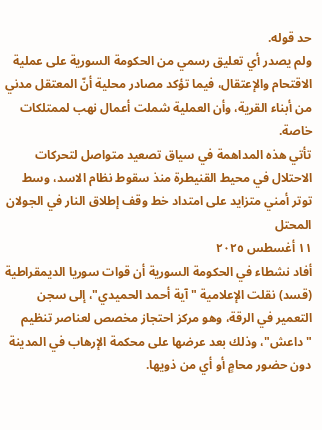حد قوله.
ولم يصدر أي تعليق رسمي من الحكومة السورية على عملية الاقتحام والإعتقال، فيما تؤكد مصادر محلية أنّ المعتقل مدني من أبناء القرية، وأن العملية شملت أعمال نهب لممتلكات خاصة.
تأتي هذه المداهمة في سياق تصعيد متواصل لتحركات الاحتلال في محيط القنيطرة منذ سقوط نظام الاسد، وسط توتر أمني متزايد على امتداد خط وقف إطلاق النار في الجولان المحتل
١١ أغسطس ٢٠٢٥
أفاد نشطاء في الحكومة السورية أن قوات سوريا الديمقراطية (قسد) نقلت الإعلامية "آية أحمد الحميدي"، إلى سجن التعمير في الرقة، وهو مركز احتجاز مخصص لعناصر تنظيم "داعش"، وذلك بعد عرضها على محكمة الإرهاب في المدينة دون حضور محامٍ أو أي من ذويها.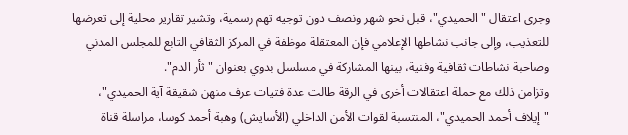وجرى اعتقال "الحميدي"، قبل نحو شهر ونصف دون توجيه تهم رسمية، وتشير تقارير محلية إلى تعرضها للتعذيب، وإلى جانب نشاطها الإعلامي فإن المعتقلة موظفة في المركز الثقافي التابع للمجلس المدني وصاحبة نشاطات ثقافية وفنية، بينها المشاركة في مسلسل بدوي بعنوان "ثأر الدم".
وتزامن ذلك مع حملة اعتقالات أخرى في الرقة طالت عدة فتيات عرف منهن شقيقة آية الحميدي"، "إيلاف أحمد الحميدي"، المنتسبة لقوات الأمن الداخلي (الأسايش) وهبة أحمد كوسا، مراسلة قناة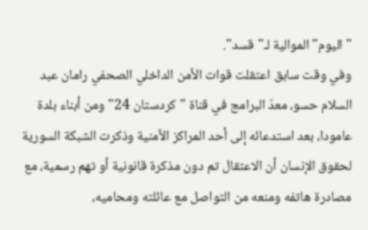"اليوم" الموالية لـ"قسد".
وفي وقت سابق اعتقلت قوات الأمن الداخلي الصحفي رامان عبد السلام حسو، معدّ البرامج في قناة "كردستان 24" ومن أبناء بلدة عامودا، بعد استدعائه إلى أحد المراكز الأمنية وذكرت الشبكة السورية لحقوق الإنسان أن الاعتقال تم دون مذكرة قانونية أو تهم رسمية، مع مصادرة هاتفه ومنعه من التواصل مع عائلته ومحاميه،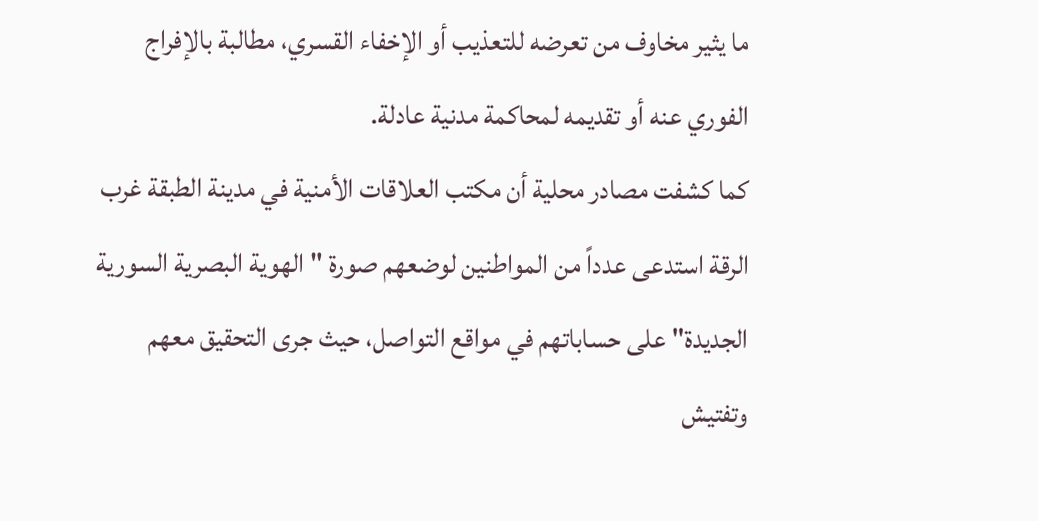ما يثير مخاوف من تعرضه للتعذيب أو الإخفاء القسري، مطالبة بالإفراج الفوري عنه أو تقديمه لمحاكمة مدنية عادلة.
كما كشفت مصادر محلية أن مكتب العلاقات الأمنية في مدينة الطبقة غرب الرقة استدعى عدداً من المواطنين لوضعهم صورة "الهوية البصرية السورية الجديدة" على حساباتهم في مواقع التواصل، حيث جرى التحقيق معهم وتفتيش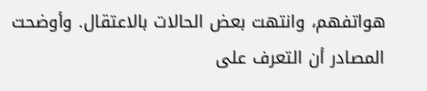هواتفهم، وانتهت بعض الحالات بالاعتقال. وأوضحت المصادر أن التعرف على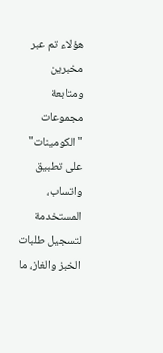هؤلاء تم عبر مخبرين ومتابعة مجموعات "الكومينات" على تطبيق واتساب، المستخدمة لتسجيل طلبات الخبز والغاز، ما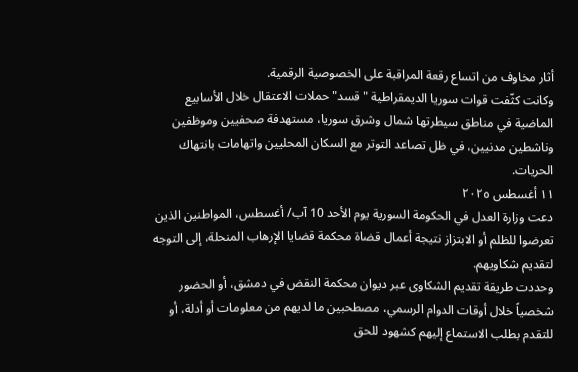أثار مخاوف من اتساع رقعة المراقبة على الخصوصية الرقمية.
وكانت كثّفت قوات سوريا الديمقراطية "قسد" حملات الاعتقال خلال الأسابيع الماضية في مناطق سيطرتها شمال وشرق سوريا، مستهدفة صحفيين وموظفين وناشطين مدنيين، في ظل تصاعد التوتر مع السكان المحليين واتهامات بانتهاك الحريات.
١١ أغسطس ٢٠٢٥
دعت وزارة العدل في الحكومة السورية يوم الأحد 10 آب/ أغسطس، المواطنين الذين تعرضوا للظلم أو الابتزاز نتيجة أعمال قضاة محكمة قضايا الإرهاب المنحلة، إلى التوجه لتقديم شكاويهم.
وحددت طريقة تقديم الشكاوى عبر ديوان محكمة النقض في دمشق، أو الحضور شخصياً خلال أوقات الدوام الرسمي، مصطحبين ما لديهم من معلومات أو أدلة، أو للتقدم بطلب الاستماع إليهم كشهود للحق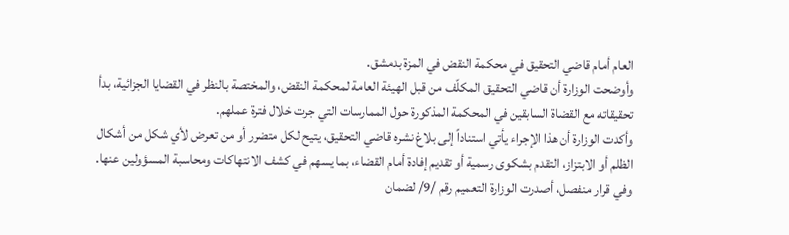العام أمام قاضي التحقيق في محكمة النقض في المزة بدمشق.
وأوضحت الوزارة أن قاضي التحقيق المكلّف من قبل الهيئة العامة لمحكمة النقض، والمختصة بالنظر في القضايا الجزائية، بدأ تحقيقاته مع القضاة السابقين في المحكمة المذكورة حول الممارسات التي جرت خلال فترة عملهم.
وأكدت الوزارة أن هذا الإجراء يأتي استناداً إلى بلاغ نشره قاضي التحقيق، يتيح لكل متضرر أو من تعرض لأي شكل من أشكال الظلم أو الابتزاز، التقدم بشكوى رسمية أو تقديم إفادة أمام القضاء، بما يسهم في كشف الانتهاكات ومحاسبة المسؤولين عنها.
وفي قرار منفصل، أصدرت الوزارة التعميم رقم /9/ لضمان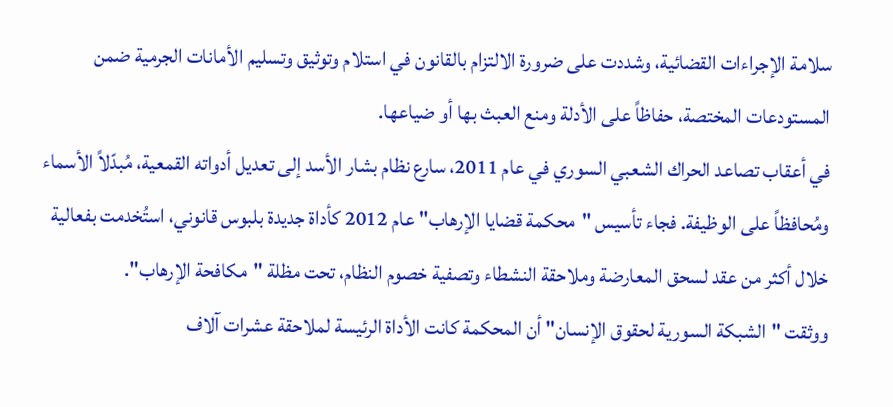سلامة الإجراءات القضائية، وشددت على ضرورة الالتزام بالقانون في استلام وتوثيق وتسليم الأمانات الجرمية ضمن المستودعات المختصة، حفاظاً على الأدلة ومنع العبث بها أو ضياعها.
في أعقاب تصاعد الحراك الشعبي السوري في عام 2011، سارع نظام بشار الأسد إلى تعديل أدواته القمعية، مُبدّلاً الأسماء ومُحافظاً على الوظيفة. فجاء تأسيس "محكمة قضايا الإرهاب" عام 2012 كأداة جديدة بلبوس قانوني، استُخدمت بفعالية خلال أكثر من عقد لسحق المعارضة وملاحقة النشطاء وتصفية خصوم النظام، تحت مظلة "مكافحة الإرهاب".
ووثقت "الشبكة السورية لحقوق الإنسان" أن المحكمة كانت الأداة الرئيسة لملاحقة عشرات آلاف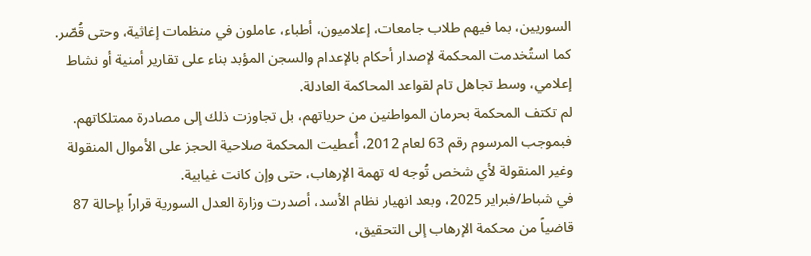السوريين، بما فيهم طلاب جامعات، إعلاميون، أطباء، عاملون في منظمات إغاثية، وحتى قُصّر. كما استُخدمت المحكمة لإصدار أحكام بالإعدام والسجن المؤبد بناء على تقارير أمنية أو نشاط إعلامي، وسط تجاهل تام لقواعد المحاكمة العادلة.
لم تكتف المحكمة بحرمان المواطنين من حرياتهم، بل تجاوزت ذلك إلى مصادرة ممتلكاتهم. فبموجب المرسوم رقم 63 لعام 2012، أُعطيت المحكمة صلاحية الحجز على الأموال المنقولة وغير المنقولة لأي شخص تُوجه له تهمة الإرهاب، حتى وإن كانت غيابية.
في شباط/فبراير 2025، وبعد انهيار نظام الأسد، أصدرت وزارة العدل السورية قراراً بإحالة 87 قاضياً من محكمة الإرهاب إلى التحقيق،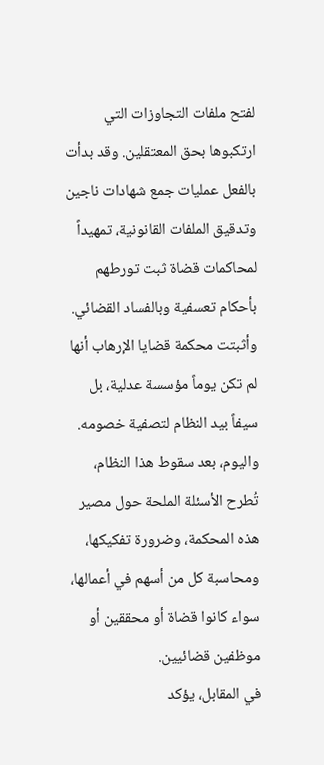لفتح ملفات التجاوزات التي ارتكبوها بحق المعتقلين. وقد بدأت بالفعل عمليات جمع شهادات ناجين وتدقيق الملفات القانونية، تمهيداً لمحاكمات قضاة ثبت تورطهم بأحكام تعسفية وبالفساد القضائي.
وأثبتت محكمة قضايا الإرهاب أنها لم تكن يوماً مؤسسة عدلية، بل سيفاً بيد النظام لتصفية خصومه. واليوم، بعد سقوط هذا النظام، تُطرح الأسئلة الملحة حول مصير هذه المحكمة، وضرورة تفكيكها، ومحاسبة كل من أسهم في أعمالها، سواء كانوا قضاة أو محققين أو موظفين قضائيين.
في المقابل، يؤكد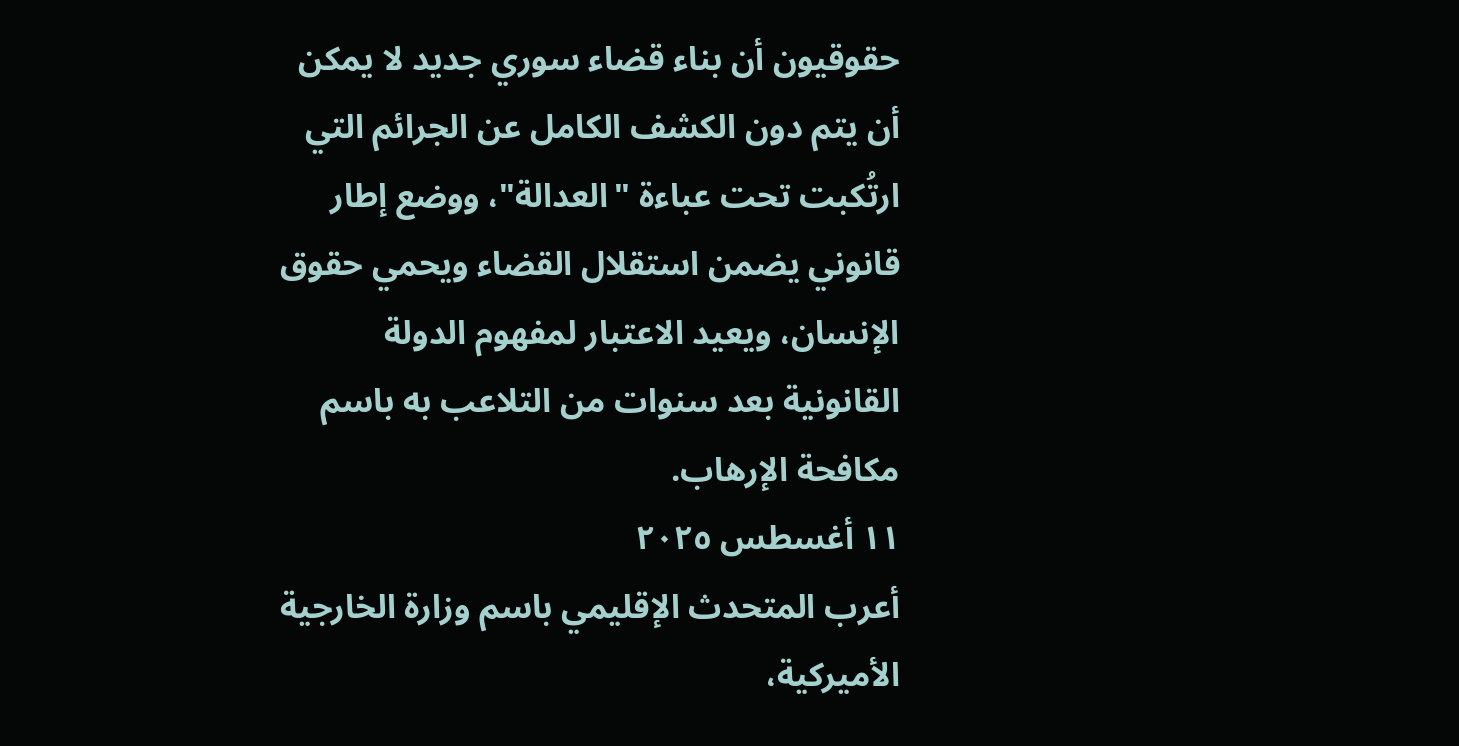حقوقيون أن بناء قضاء سوري جديد لا يمكن أن يتم دون الكشف الكامل عن الجرائم التي ارتُكبت تحت عباءة "العدالة"، ووضع إطار قانوني يضمن استقلال القضاء ويحمي حقوق الإنسان، ويعيد الاعتبار لمفهوم الدولة القانونية بعد سنوات من التلاعب به باسم مكافحة الإرهاب.
١١ أغسطس ٢٠٢٥
أعرب المتحدث الإقليمي باسم وزارة الخارجية الأميركية،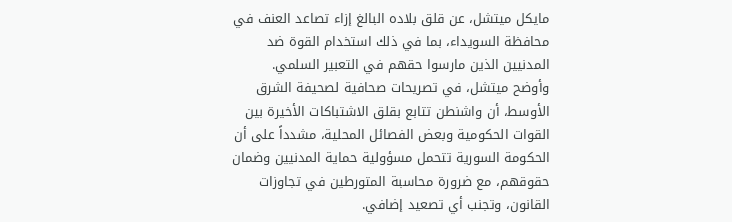مايكل ميتشل، عن قلق بلاده البالغ إزاء تصاعد العنف في محافظة السويداء، بما في ذلك استخدام القوة ضد المدنيين الذين مارسوا حقهم في التعبير السلمي.
وأوضح ميتشل، في تصريحات صحافية لصحيفة الشرق الأوسط، أن واشنطن تتابع بقلق الاشتباكات الأخيرة بين القوات الحكومية وبعض الفصائل المحلية، مشدداً على أن الحكومة السورية تتحمل مسؤولية حماية المدنيين وضمان حقوقهم، مع ضرورة محاسبة المتورطين في تجاوزات القانون، وتجنب أي تصعيد إضافي.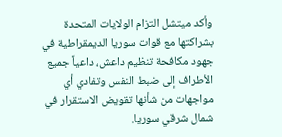وأكد ميتشل التزام الولايات المتحدة بشراكتها مع قوات سوريا الديمقراطية في جهود مكافحة تنظيم داعش، داعياً جميع الأطراف إلى ضبط النفس وتفادي أي مواجهات من شأنها تقويض الاستقرار في شمال شرقي سوريا.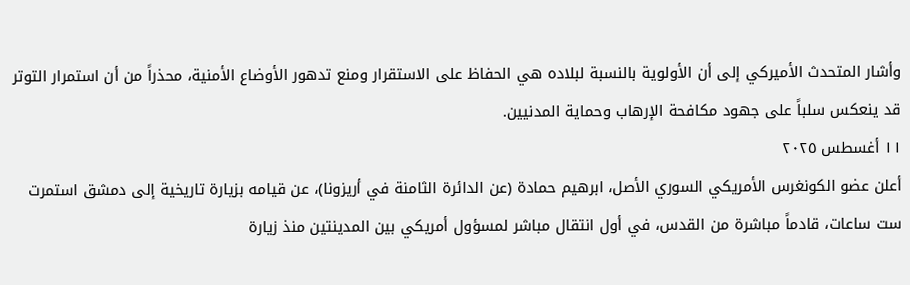وأشار المتحدث الأميركي إلى أن الأولوية بالنسبة لبلاده هي الحفاظ على الاستقرار ومنع تدهور الأوضاع الأمنية، محذراً من أن استمرار التوتر قد ينعكس سلباً على جهود مكافحة الإرهاب وحماية المدنيين.
١١ أغسطس ٢٠٢٥
أعلن عضو الكونغرس الأمريكي السوري الأصل، ابرهيم حمادة (عن الدائرة الثامنة في أريزونا)، عن قيامه بزيارة تاريخية إلى دمشق استمرت ست ساعات، قادماً مباشرة من القدس، في أول انتقال مباشر لمسؤول أمريكي بين المدينتين منذ زيارة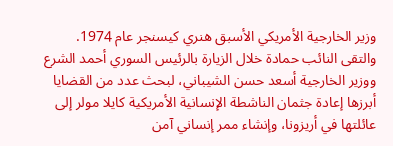وزير الخارجية الأمريكي الأسبق هنري كيسنجر عام 1974.
والتقى النائب حمادة خلال الزيارة بالرئيس السوري أحمد الشرع ووزير الخارجية أسعد حسن الشيباني، لبحث عدد من القضايا أبرزها إعادة جثمان الناشطة الإنسانية الأمريكية كايلا مولر إلى عائلتها في أريزونا، وإنشاء ممر إنساني آمن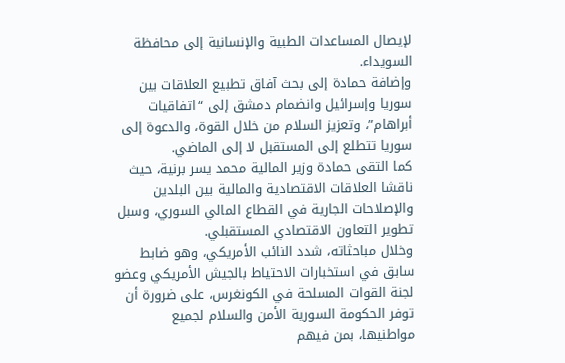لإيصال المساعدات الطبية والإنسانية إلى محافظة السويداء.
وإضافة حمادة إلى بحث آفاق تطبيع العلاقات بين سوريا وإسرائيل وانضمام دمشق إلى “اتفاقيات أبراهام”، وتعزيز السلام من خلال القوة، والدعوة إلى سوريا تتطلع إلى المستقبل لا إلى الماضي.
كما التقى حمادة وزير المالية محمد يسر برنية، حيث ناقشا العلاقات الاقتصادية والمالية بين البلدين والإصلاحات الجارية في القطاع المالي السوري، وسبل تطوير التعاون الاقتصادي المستقبلي.
وخلال مباحثاته، شدد النائب الأمريكي، وهو ضابط سابق في استخبارات الاحتياط بالجيش الأمريكي وعضو لجنة القوات المسلحة في الكونغرس، على ضرورة أن توفر الحكومة السورية الأمن والسلام لجميع مواطنيها، بمن فيهم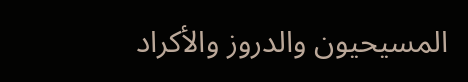المسيحيون والدروز والأكراد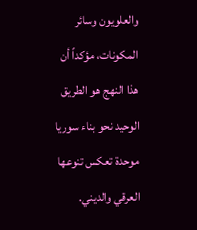والعلويون وسائر المكونات، مؤكداً أن هذا النهج هو الطريق الوحيد نحو بناء سوريا موحدة تعكس تنوعها العرقي والديني.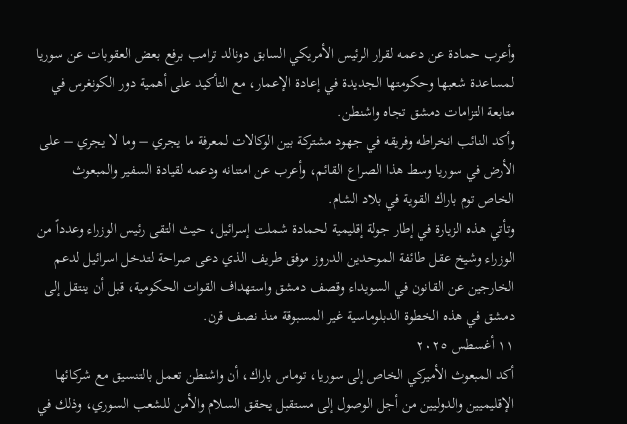وأعرب حمادة عن دعمه لقرار الرئيس الأمريكي السابق دونالد ترامب برفع بعض العقوبات عن سوريا لمساعدة شعبها وحكومتها الجديدة في إعادة الإعمار، مع التأكيد على أهمية دور الكونغرس في متابعة التزامات دمشق تجاه واشنطن.
وأكد النائب انخراطه وفريقه في جهود مشتركة بين الوكالات لمعرفة ما يجري – وما لا يجري – على الأرض في سوريا وسط هذا الصراع القائم، وأعرب عن امتنانه ودعمه لقيادة السفير والمبعوث الخاص توم باراك القوية في بلاد الشام.
وتأتي هذه الزيارة في إطار جولة إقليمية لحمادة شملت إسرائيل، حيث التقى رئيس الوزراء وعدداً من الوزراء وشيخ عقل طائفة الموحدين الدروز موفق طريف الذي دعى صراحة لتدخل اسرائيل لدعم الخارجين عن القانون في السويداء وقصف دمشق واستهداف القوات الحكومية، قبل أن ينتقل إلى دمشق في هذه الخطوة الدبلوماسية غير المسبوقة منذ نصف قرن.
١١ أغسطس ٢٠٢٥
أكد المبعوث الأميركي الخاص إلى سوريا، توماس باراك، أن واشنطن تعمل بالتنسيق مع شركائها الإقليميين والدوليين من أجل الوصول إلى مستقبل يحقق السلام والأمن للشعب السوري، وذلك في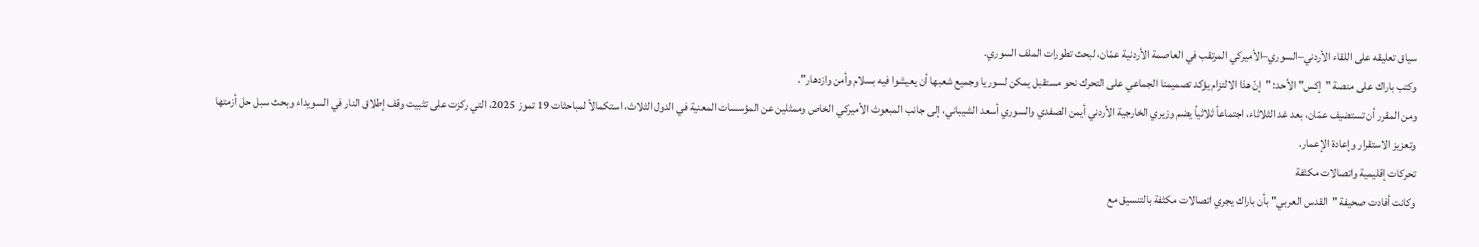سياق تعليقه على اللقاء الأردني–السوري–الأميركي المرتقب في العاصمة الأردنية عمّان، لبحث تطورات الملف السوري.
وكتب باراك على منصة "إكس" الأحد: "إنّ هذا الالتزام يؤكد تصميمنا الجماعي على التحرك نحو مستقبل يمكن لسوريا وجميع شعبها أن يعيشوا فيه بسلام وأمن وازدهار".
ومن المقرر أن تستضيف عمّان، بعد غد الثلاثاء، اجتماعاً ثلاثياً يضم وزيري الخارجية الأردني أيمن الصفدي والسوري أسعد الشيباني، إلى جانب المبعوث الأميركي الخاص وممثلين عن المؤسسات المعنية في الدول الثلاث، استكمالاً لمباحثات 19 تموز 2025، التي ركزت على تثبيت وقف إطلاق النار في السويداء وبحث سبل حل أزمتها وتعزيز الاستقرار وإعادة الإعمار.
تحركات إقليمية واتصالات مكثفة
وكانت أفادت صحيفة "القدس العربي" بأن باراك يجري اتصالات مكثفة بالتنسيق مع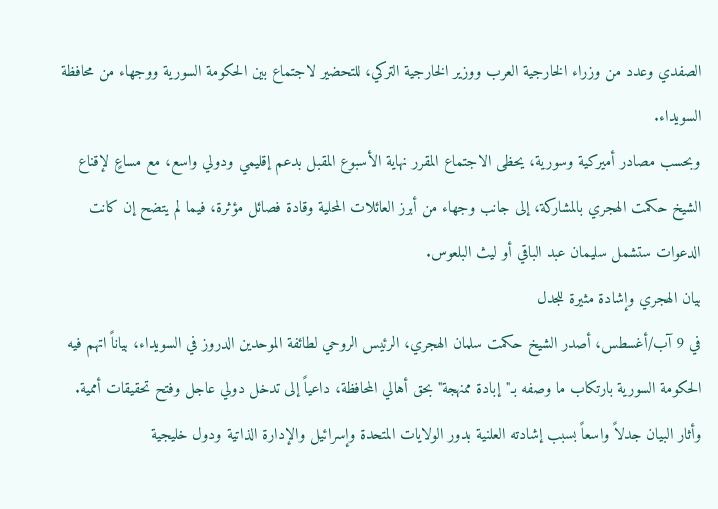الصفدي وعدد من وزراء الخارجية العرب ووزير الخارجية التركي، للتحضير لاجتماع بين الحكومة السورية ووجهاء من محافظة السويداء.
وبحسب مصادر أميركية وسورية، يحظى الاجتماع المقرر نهاية الأسبوع المقبل بدعم إقليمي ودولي واسع، مع مساعٍ لإقناع الشيخ حكمت الهجري بالمشاركة، إلى جانب وجهاء من أبرز العائلات المحلية وقادة فصائل مؤثرة، فيما لم يتضح إن كانت الدعوات ستشمل سليمان عبد الباقي أو ليث البلعوس.
بيان الهجري وإشادة مثيرة للجدل
في 9 آب/أغسطس، أصدر الشيخ حكمت سلمان الهجري، الرئيس الروحي لطائفة الموحدين الدروز في السويداء، بياناً اتهم فيه الحكومة السورية بارتكاب ما وصفه بـ"إبادة ممنهجة" بحق أهالي المحافظة، داعياً إلى تدخل دولي عاجل وفتح تحقيقات أممية.
وأثار البيان جدلاً واسعاً بسبب إشادته العلنية بدور الولايات المتحدة وإسرائيل والإدارة الذاتية ودول خليجية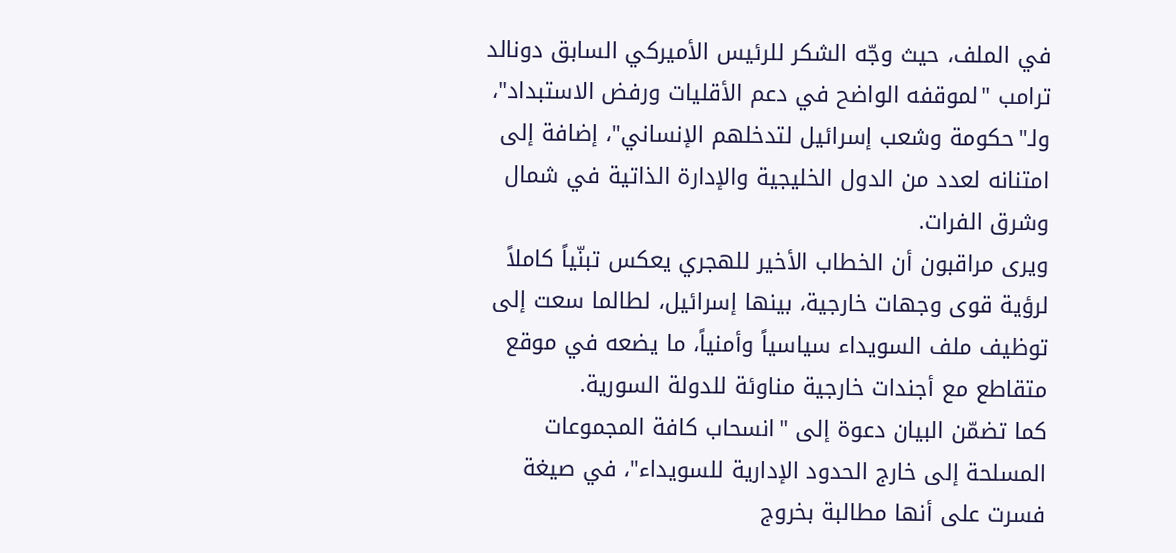في الملف، حيث وجّه الشكر للرئيس الأميركي السابق دونالد ترامب "لموقفه الواضح في دعم الأقليات ورفض الاستبداد"، ولـ"حكومة وشعب إسرائيل لتدخلهم الإنساني"، إضافة إلى امتنانه لعدد من الدول الخليجية والإدارة الذاتية في شمال وشرق الفرات.
ويرى مراقبون أن الخطاب الأخير للهجري يعكس تبنّياً كاملاً لرؤية قوى وجهات خارجية، بينها إسرائيل، لطالما سعت إلى توظيف ملف السويداء سياسياً وأمنياً، ما يضعه في موقع متقاطع مع أجندات خارجية مناوئة للدولة السورية.
كما تضمّن البيان دعوة إلى "انسحاب كافة المجموعات المسلحة إلى خارج الحدود الإدارية للسويداء"، في صيغة فسرت على أنها مطالبة بخروج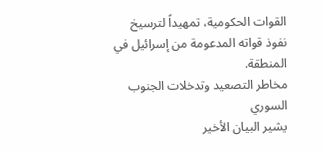القوات الحكومية، تمهيداً لترسيخ نفوذ قواته المدعومة من إسرائيل في المنطقة.
مخاطر التصعيد وتدخلات الجنوب السوري
يشير البيان الأخير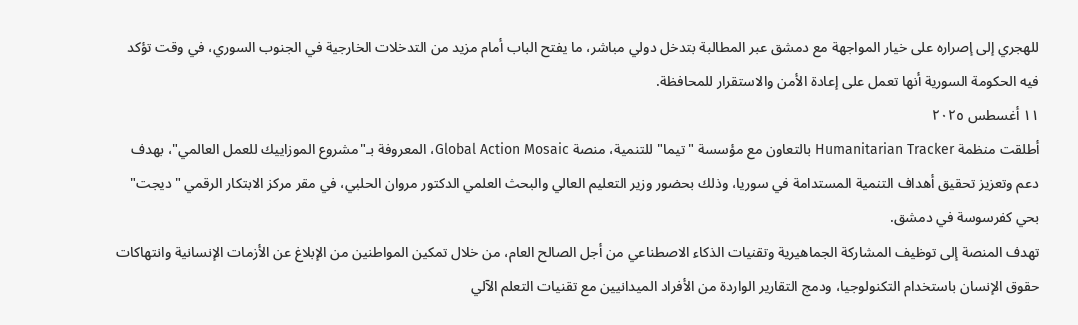للهجري إلى إصراره على خيار المواجهة مع دمشق عبر المطالبة بتدخل دولي مباشر، ما يفتح الباب أمام مزيد من التدخلات الخارجية في الجنوب السوري، في وقت تؤكد فيه الحكومة السورية أنها تعمل على إعادة الأمن والاستقرار للمحافظة.
١١ أغسطس ٢٠٢٥
أطلقت منظمة Humanitarian Tracker بالتعاون مع مؤسسة "تيما" للتنمية، منصة Global Action Mosaic، المعروفة بـ"مشروع الموزاييك للعمل العالمي"، بهدف دعم وتعزيز تحقيق أهداف التنمية المستدامة في سوريا، وذلك بحضور وزير التعليم العالي والبحث العلمي الدكتور مروان الحلبي، في مقر مركز الابتكار الرقمي "ديجت" بحي كفرسوسة في دمشق.
تهدف المنصة إلى توظيف المشاركة الجماهيرية وتقنيات الذكاء الاصطناعي من أجل الصالح العام، من خلال تمكين المواطنين من الإبلاغ عن الأزمات الإنسانية وانتهاكات حقوق الإنسان باستخدام التكنولوجيا، ودمج التقارير الواردة من الأفراد الميدانيين مع تقنيات التعلم الآلي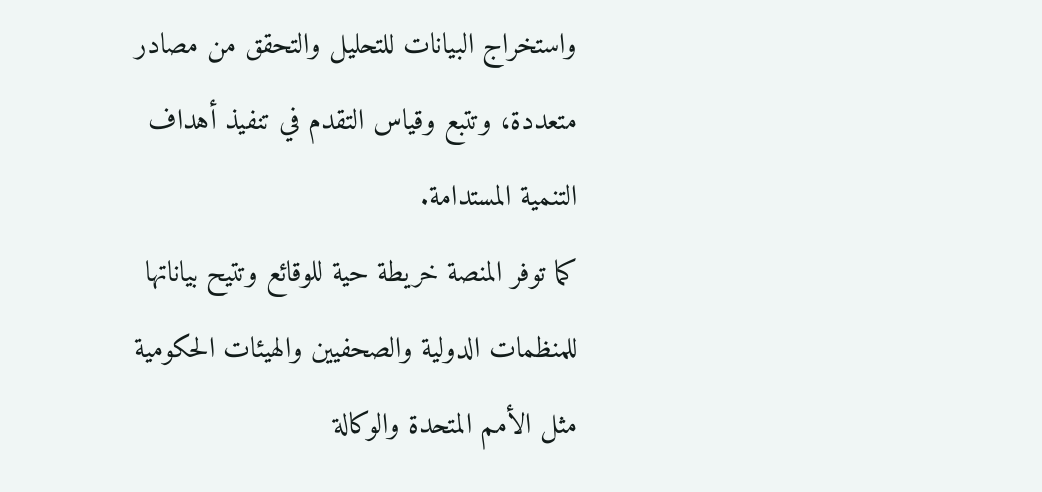واستخراج البيانات للتحليل والتحقق من مصادر متعددة، وتتبع وقياس التقدم في تنفيذ أهداف التنمية المستدامة.
كما توفر المنصة خريطة حية للوقائع وتتيح بياناتها للمنظمات الدولية والصحفيين والهيئات الحكومية مثل الأمم المتحدة والوكالة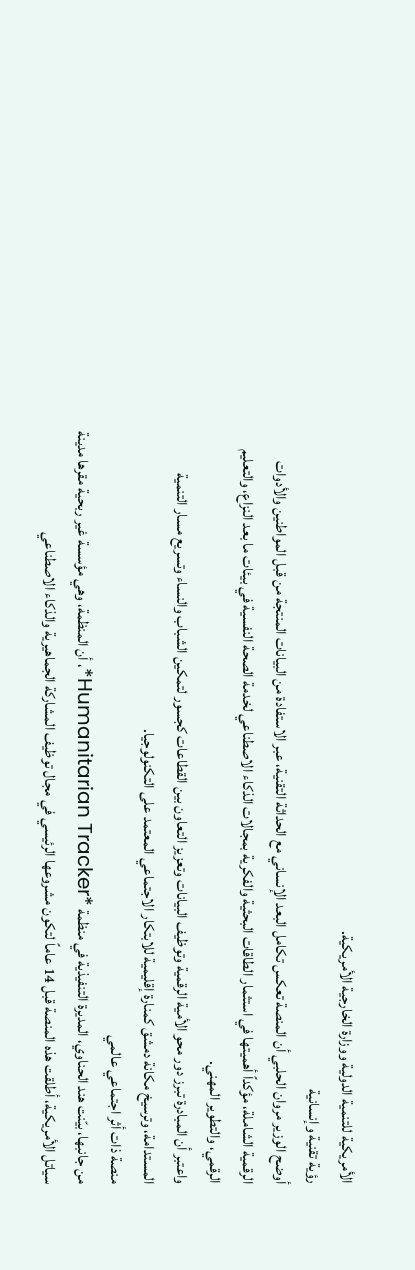الأمريكية للتنمية الدولية ووزارة الخارجية الأمريكية.
رؤية تقنية وإنسانية
أوضح الوزير مروان الحلبي أن المنصة تعكس تكامل البعد الإنساني مع الحداثة التقنية، عبر الاستفادة من البيانات المنتجة من قبل المواطنين والأدوات الرقمية الشاملة، مؤكداً أهميتها في استثمار الطاقات البحثية والفكرية بمجالات الذكاء الاصطناعي لخدمة الصحة النفسية في بيئات ما بعد النزاع، والتعليم الرقمي، والتطوير المهني.
واعتبر أن المبادرة تبرز دور محو الأمية الرقمية وتوظيف البيانات وتعزيز التعاون بين القطاعات كجسور لتمكين الشباب والنساء وتسريع مسار التنمية المستدامة، وترسيخ مكانة دمشق كمنارة إقليمية للابتكار الاجتماعي المعتمد على التكنولوجيا.
منصة ذات أثر اجتماعي عالمي
من جانبها، بيّنت هند الحناوي، المديرة التنفيذية في منظمة *Humanitarian Tracker*، أن المنظمة، وهي مؤسسة غير ربحية مقرها مدينة سياتل الأمريكية، أطلقت هذه المنصة قبل 14 عاماً لتكون مشروعها الرئيسي في مجال توظيف المشاركة الجماهيرية والذكاء الاصطناعي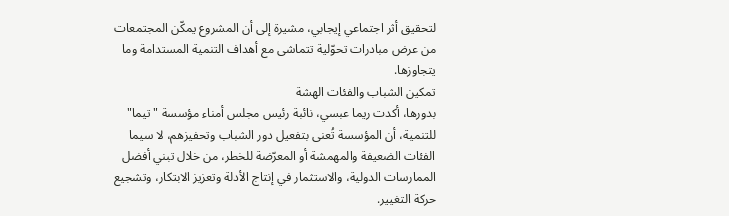لتحقيق أثر اجتماعي إيجابي، مشيرة إلى أن المشروع يمكّن المجتمعات من عرض مبادرات تحوّلية تتماشى مع أهداف التنمية المستدامة وما يتجاوزها.
تمكين الشباب والفئات الهشة
بدورها، أكدت ريما عبسي، نائبة رئيس مجلس أمناء مؤسسة "تيما" للتنمية، أن المؤسسة تُعنى بتفعيل دور الشباب وتحفيزهم، لا سيما الفئات الضعيفة والمهمشة أو المعرّضة للخطر، من خلال تبني أفضل الممارسات الدولية، والاستثمار في إنتاج الأدلة وتعزيز الابتكار، وتشجيع حركة التغيير.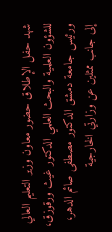شهد حفل الإطلاق حضور معاون وزير التعليم العالي للشؤون العلمية والبحث العلمي الدكتور غيث ورقوزق، ورئيس جامعة دمشق الدكتور مصطفى صائم الدهر، إلى جانب ممثلين عن وزارتي الخارجية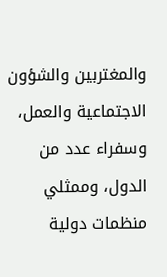والمغتربين والشؤون الاجتماعية والعمل، وسفراء عدد من الدول، وممثلي منظمات دولية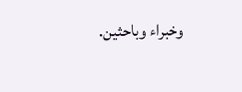وخبراء وباحثين.